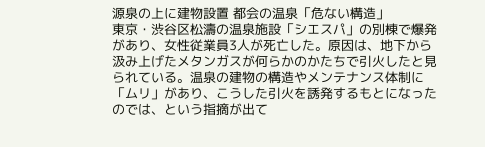源泉の上に建物設置 都会の温泉「危ない構造」
東京・渋谷区松濤の温泉施設「シエスパ」の別棟で爆発があり、女性従業員3人が死亡した。原因は、地下から汲み上げたメタンガスが何らかのかたちで引火したと見られている。温泉の建物の構造やメンテナンス体制に「ムリ」があり、こうした引火を誘発するもとになったのでは、という指摘が出て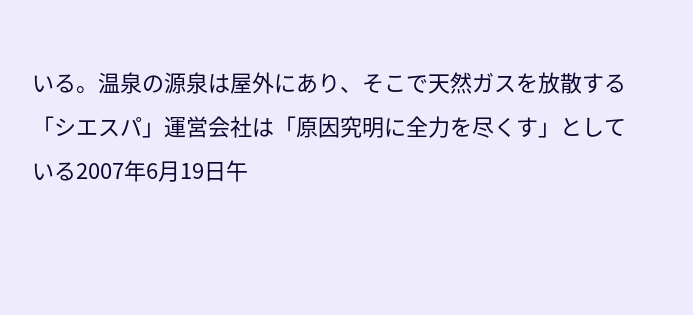いる。温泉の源泉は屋外にあり、そこで天然ガスを放散する 「シエスパ」運営会社は「原因究明に全力を尽くす」としている2007年6月19日午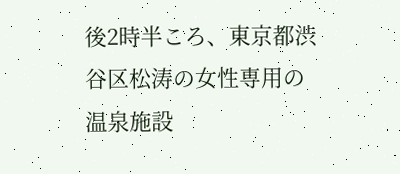後2時半ころ、東京都渋谷区松涛の女性専用の温泉施設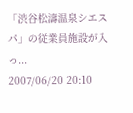「渋谷松濤温泉シエスパ」の従業員施設が入っ...
2007/06/20 20:10